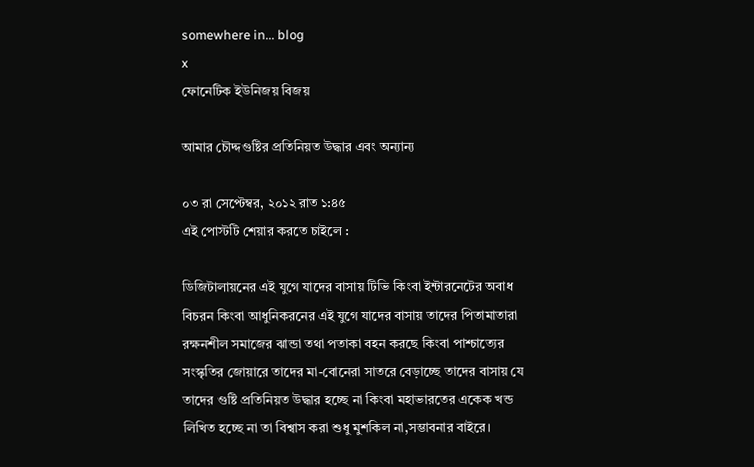somewhere in... blog
x
ফোনেটিক ইউনিজয় বিজয়

আমার চৌদ্দগুষ্টির প্রতিনিয়ত উদ্ধার এবং অন্যান্য

০৩ রা সেপ্টেম্বর, ২০১২ রাত ১:৪৫
এই পোস্টটি শেয়ার করতে চাইলে :

ডিজিটালায়নের এই যুগে যাদের বাসায় টিভি কিংবা ইন্টারনেটের অবাধ বিচরন কিংবা আধুনিকরনের এই যুগে যাদের বাসায় তাদের পিতামাতারা রক্ষনশীল সমাজের ঝান্ডা তথা পতাকা বহন করছে কিংবা পাশ্চাত্যের সংস্কৃতির জোয়ারে তাদের মা-বোনেরা সাতরে বেড়াচ্ছে তাদের বাসায় যে তাদের গুষ্টি প্রতিনিয়ত উদ্ধার হচ্ছে না কিংবা মহাভারতের একেক খন্ড লিখিত হচ্ছে না তা বিশ্বাস করা শুধু মুশকিল না,সম্ভাবনার বাইরে।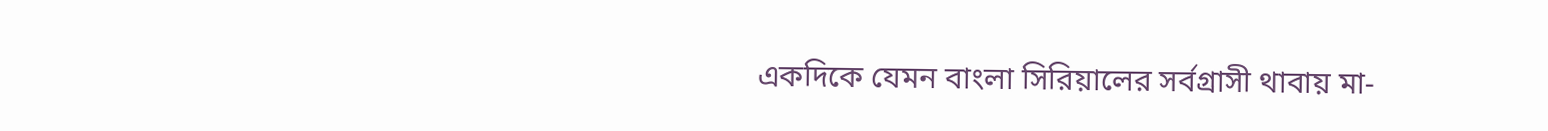একদিকে যেমন বাংলা সিরিয়ালের সর্বগ্রাসী থাবায় মা-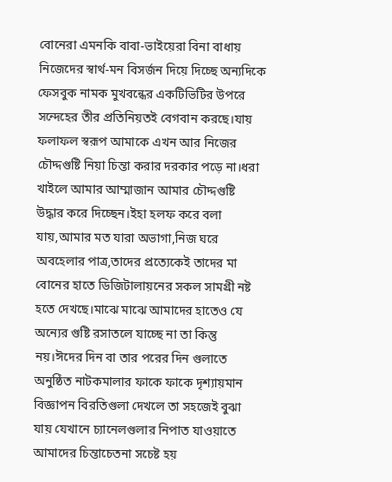বোনেরা এমনকি বাবা-ভাইয়েরা বিনা বাধায় নিজেদের স্বার্থ-মন বিসর্জন দিয়ে দিচ্ছে অন্যদিকে ফেসবুক নামক মুখবন্ধের একটিভিটির উপরে সন্দেহের তীর প্রতিনিয়তই বেগবান করছে।যায় ফলাফল স্বরূপ আমাকে এখন আর নিজের চৌদ্দগুষ্টি নিয়া চিন্তা করার দরকার পড়ে না।ধরা খাইলে আমার আম্মাজান আমার চৌদ্দগুষ্টি উদ্ধার করে দিচ্ছেন।ইহা হলফ করে বলা যায়,আমার মত যারা অভাগা,নিজ ঘরে অবহেলার পাত্র,তাদের প্রত্যেকেই তাদের মা বোনের হাতে ডিজিটালায়নের সকল সামগ্রী নষ্ট হতে দেখছে।মাঝে মাঝে আমাদের হাতেও যে অন্যের গুষ্টি রসাতলে যাচ্ছে না তা কিন্তু নয়।ঈদের দিন বা তার পরের দিন গুলাতে অনুষ্ঠিত নাটকমালার ফাকে ফাকে দৃশ্যায়মান বিজ্ঞাপন বিরতিগুলা দেখলে তা সহজেই বুঝা যায় যেখানে চ্যানেলগুলার নিপাত যাওয়াতে আমাদের চিন্তাচেতনা সচেষ্ট হয়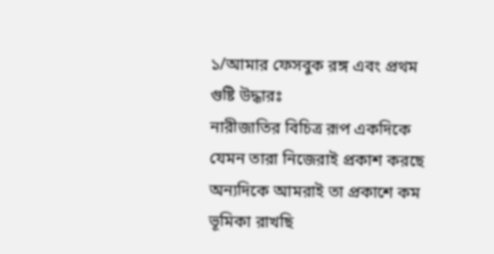১/আমার ফেসবুক রঙ্গ এবং প্রথম গুষ্টি উদ্ধারঃ
নারীজাতির বিচিত্র রূপ একদিকে যেমন তারা নিজেরাই প্রকাশ করছে অন্যদিকে আমরাই তা প্রকাশে কম ভূমিকা রাখছি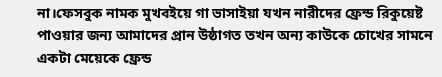না।ফেসবুক নামক মুখবইয়ে গা ভাসাইয়া যখন নারীদের ফ্রেন্ড রিকুয়েষ্ট পাওয়ার জন্য আমাদের প্রান উষ্ঠাগত তখন অন্য কাউকে চোখের সামনে একটা মেয়েকে ফ্রেন্ড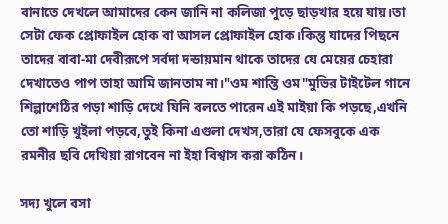বানাতে দেখলে আমাদের কেন জানি না কলিজা পুড়ে ছাড়খার হয়ে যায়।তা সেটা ফেক প্রোফাইল হোক বা আসল প্রোফাইল হোক।কিন্তু যাদের পিছনে তাদের বাবা-মা দেবীরূপে সর্বদা দন্ডায়মান থাকে তাদের যে মেয়ের চেহারা দেখাতেও পাপ তাহা আমি জানতাম না।"ওম শান্তি ওম"মুভির টাইটেল গানে শিল্পাশেঠির পড়া শাড়ি দেখে যিনি বলতে পারেন এই মাইয়া কি পড়ছে,এখনি তো শাড়ি খুইলা পড়বে,তুই কিনা এগুলা দেখস,তারা যে ফেসবুকে এক রমনীর ছবি দেখিয়া রাগবেন না ইহা বিশ্বাস করা কঠিন।

সদ্য খুলে বসা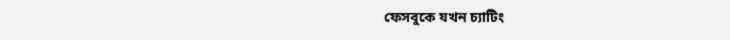ফেসবুকে যখন চ্যাটিং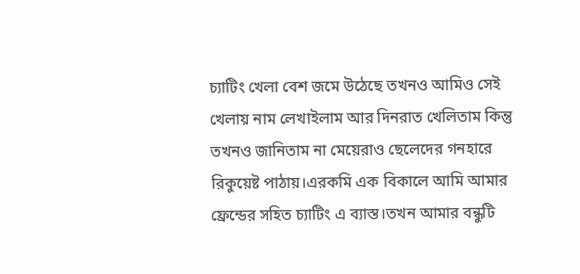চ্যাটিং খেলা বেশ জমে উঠেছে তখনও আমিও সেই খেলায় নাম লেখাইলাম আর দিনরাত খেলিতাম কিন্তু তখনও জানিতাম না মেয়েরাও ছেলেদের গনহারে রিকুয়েষ্ট পাঠায়।এরকমি এক বিকালে আমি আমার ফ্রেন্ডের সহিত চ্যাটিং এ ব্যাস্ত।তখন আমার বন্ধুটি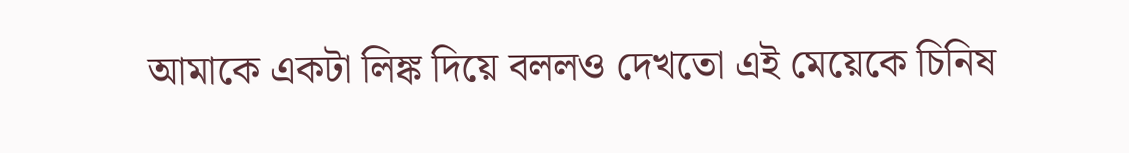আমাকে একটা লিঙ্ক দিয়ে বললও দেখতো এই মেয়েকে চিনিষ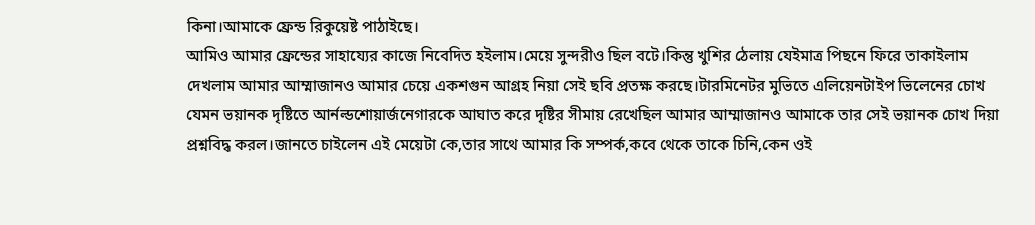কিনা।আমাকে ফ্রেন্ড রিকুয়েষ্ট পাঠাইছে।
আমিও আমার ফ্রেন্ডের সাহায্যের কাজে নিবেদিত হইলাম।মেয়ে সুন্দরীও ছিল বটে।কিন্তু খুশির ঠেলায় যেইমাত্র পিছনে ফিরে তাকাইলাম দেখলাম আমার আম্মাজানও আমার চেয়ে একশগুন আগ্রহ নিয়া সেই ছবি প্রতক্ষ করছে।টারমিনেটর মুভিতে এলিয়েনটাইপ ভিলেনের চোখ যেমন ভয়ানক দৃষ্টিতে আর্নল্ডশোয়ার্জনেগারকে আঘাত করে দৃষ্টির সীমায় রেখেছিল আমার আম্মাজানও আমাকে তার সেই ভয়ানক চোখ দিয়া প্রশ্নবিদ্ধ করল।জানতে চাইলেন এই মেয়েটা কে,তার সাথে আমার কি সম্পর্ক,কবে থেকে তাকে চিনি,কেন ওই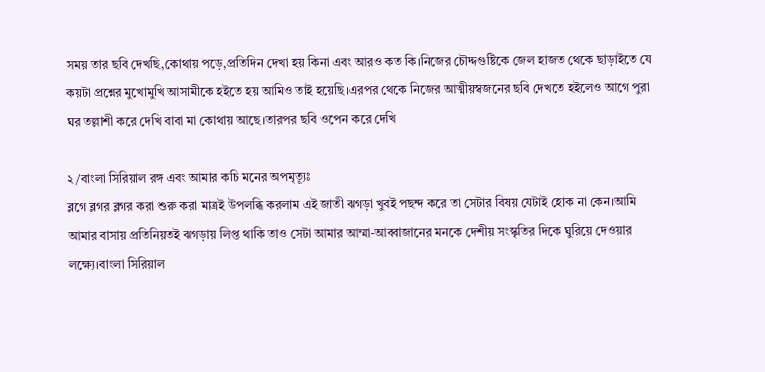সময় তার ছবি দেখছি,কোথায় পড়ে,প্রতিদিন দেখা হয় কিনা এবং আরও কত কি।নিজের চৌদ্দগুষ্টিকে জেল হাজত থেকে ছাড়াইতে যে কয়টা প্রশ্নের মুখোমুখি আসামীকে হইতে হয় আমিও তাই হয়েছি।এরপর থেকে নিজের আত্মীয়স্বজনের ছবি দেখতে হইলেও আগে পুরা ঘর তল্লাশী করে দেখি বাবা মা কোথায় আছে।তারপর ছবি ওপেন করে দেখি

২/বাংলা সিরিয়াল রঙ্গ এবং আমার কচি মনের অপমৃত্যূঃ
ব্লগে ব্লগর ব্লগর করা শুরু করা মাত্রই উপলব্ধি করলাম এই জাতী ঝগড়া খুবই পছন্দ করে তা সেটার বিষয় যেটাই হোক না কেন।আমি আমার বাসায় প্রতিনিয়তই ঝগড়ায় লিপ্ত থাকি তাও সেটা আমার আম্মা-আব্বাজানের মনকে দেশীয় সংস্কৃতির দিকে ঘুরিয়ে দেওয়ার লক্ষ্যে।বাংলা সিরিয়াল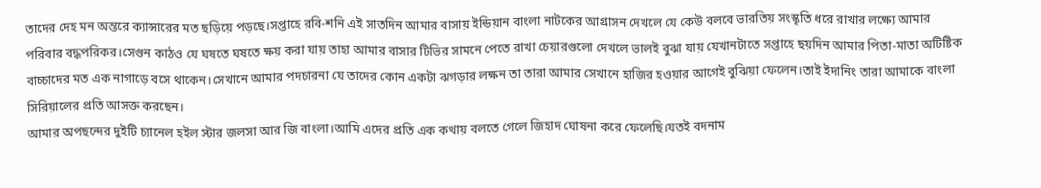তাদের দেহ মন অন্তরে ক্যান্সারের মত ছড়িয়ে পড়ছে।সপ্তাহে রবি-শনি এই সাতদিন আমার বাসায় ইন্ডিয়ান বাংলা নাটকের আগ্রাসন দেখলে যে কেউ বলবে ভারতিয় সংস্কৃতি ধরে রাখার লক্ষ্যে আমার পরিবার বদ্ধপরিকর।সেগুন কাঠও যে ঘষতে ঘষতে ক্ষয় করা যায় তাহা আমার বাসার টিভির সামনে পেতে রাখা চেয়ারগুলো দেখলে ভালই বুঝা যায় যেখানটাতে সপ্তাহে ছয়দিন আমার পিতা-মাতা অটিষ্টিক বাচ্চাদের মত এক নাগাড়ে বসে থাকেন।সেখানে আমার পদচারনা যে তাদের কোন একটা ঝগড়ার লক্ষন তা তারা আমার সেখানে হাজির হওয়ার আগেই বুঝিয়া ফেলেন।তাই ইদানিং তারা আমাকে বাংলা সিরিয়ালের প্রতি আসক্ত করছেন।
আমার অপছন্দের দুইটি চ্যানেল হইল স্টার জলসা আর জি বাংলা।আমি এদের প্রতি এক কথায় বলতে গেলে জিহাদ ঘোষনা করে ফেলেছি।যতই বদনাম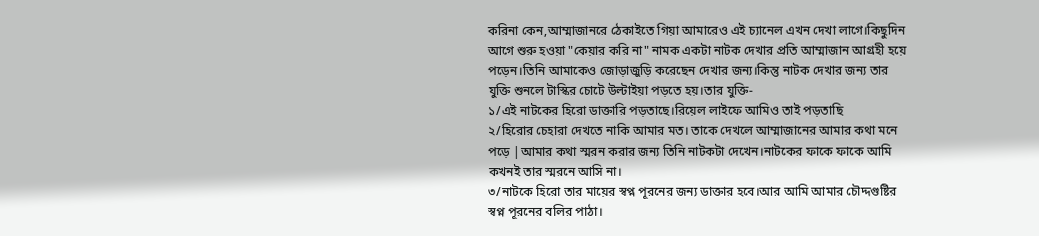করিনা কেন,আম্মাজানরে ঠেকাইতে গিয়া আমারেও এই চ্যানেল এখন দেখা লাগে।কিছুদিন আগে শুরু হওয়া "কেয়ার করি না" নামক একটা নাটক দেখার প্রতি আম্মাজান আগ্রহী হয়ে পড়েন।তিনি আমাকেও জোড়াজুড়ি করেছেন দেখার জন্য।কিন্তু নাটক দেখার জন্য তার যুক্তি শুনলে টাস্কির চোটে উল্টাইয়া পড়তে হয়।তার যুক্তি-
১/এই নাটকের হিরো ডাক্তারি পড়তাছে।রিয়েল লাইফে আমিও তাই পড়তাছি
২/হিরোর চেহারা দেখতে নাকি আমার মত। তাকে দেখলে আম্মাজানের আমার কথা মনে পড়ে |আমার কথা স্মরন করার জন্য তিনি নাটকটা দেখেন।নাটকের ফাকে ফাকে আমি কখনই তার স্মরনে আসি না।
৩/নাটকে হিরো তার মায়ের স্বপ্ন পূরনের জন্য ডাক্তার হবে।আর আমি আমার চৌদ্দগুষ্টির স্বপ্ন পূরনের বলির পাঠা।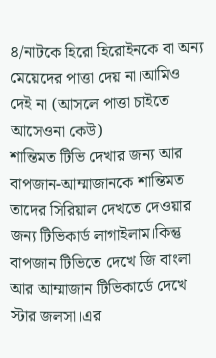৪/নাটকে হিরো হিরোইনকে বা অন্য মেয়েদের পাত্তা দেয় না।আমিও দেই না (আসলে পাত্তা চাইতে আসেওনা কেউ)
শান্তিমত টিভি দেখার জন্য আর বাপজান-আম্মাজানকে শান্তিমত তাদের সিরিয়াল দেখতে দেওয়ার জন্য টিভিকার্ড লাগাইলাম।কিন্তু বাপজান টিভিতে দেখে জি বাংলা আর আম্মাজান টিভিকার্ডে দেখে স্টার জলসা।এর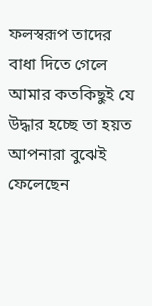ফলস্বরূপ তাদের বাধা দিতে গেলে আমার কতকিছুই যে উদ্ধার হচ্ছে তা হয়ত আপনারা বুঝেই ফেলেছেন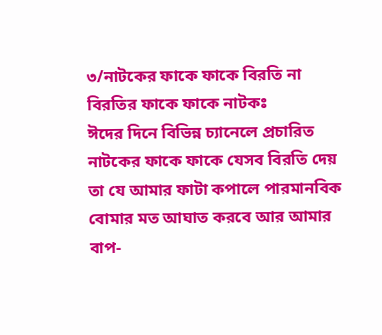৩/নাটকের ফাকে ফাকে বিরতি না বিরতির ফাকে ফাকে নাটকঃ
ঈদের দিনে বিভিন্ন চ্যানেলে প্রচারিত নাটকের ফাকে ফাকে যেসব বিরতি দেয় তা যে আমার ফাটা কপালে পারমানবিক বোমার মত আঘাত করবে আর আমার বাপ-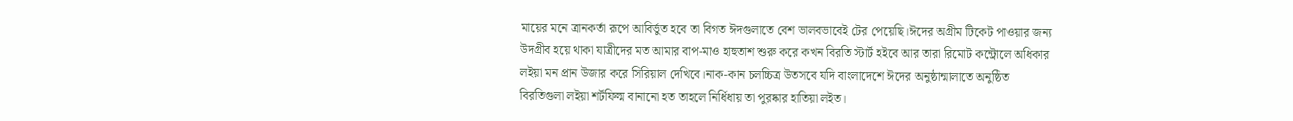মায়ের মনে ত্রানকর্তা রূপে আবির্ভুত হবে তা বিগত ঈদগুলাতে বেশ ভালবভাবেই টের পেয়েছি।ঈদের অগ্রীম টিকেট পাওয়ার জন্য উদগ্রীব হয়ে থাকা যাত্রীদের মত আমার বাপ-মাও হাহুতাশ শুরু করে কখন বিরতি স্টার্ট হইবে আর তারা রিমোট কন্ট্রোলে অধিকার লইয়া মন প্রান উজার করে সিরিয়াল দেখিবে।নাক-কান চলচ্চিত্র উতসবে যদি বাংলাদেশে ঈদের অনুষ্ঠান্মালাতে অনুষ্ঠিত বিরতিগুলা লইয়া শর্টফিল্ম বানানো হত তাহলে নির্ধিধায় তা পুরষ্কার হাতিয়া লইত।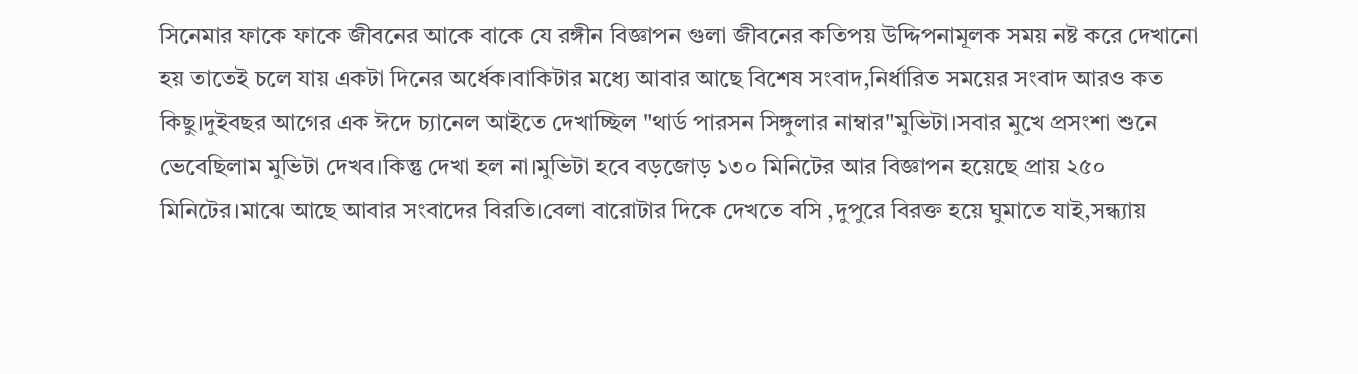সিনেমার ফাকে ফাকে জীবনের আকে বাকে যে রঙ্গীন বিজ্ঞাপন গুলা জীবনের কতিপয় উদ্দিপনামূলক সময় নষ্ট করে দেখানো হয় তাতেই চলে যায় একটা দিনের অর্ধেক।বাকিটার মধ্যে আবার আছে বিশেষ সংবাদ,নির্ধারিত সময়ের সংবাদ আরও কত কিছু।দুইবছর আগের এক ঈদে চ্যানেল আইতে দেখাচ্ছিল "থার্ড পারসন সিঙ্গুলার নাম্বার"মুভিটা।সবার মুখে প্রসংশা শুনে ভেবেছিলাম মুভিটা দেখব।কিন্তু দেখা হল না।মুভিটা হবে বড়জোড় ১৩০ মিনিটের আর বিজ্ঞাপন হয়েছে প্রায় ২৫০ মিনিটের।মাঝে আছে আবার সংবাদের বিরতি।বেলা বারোটার দিকে দেখতে বসি ,দুপুরে বিরক্ত হয়ে ঘুমাতে যাই,সন্ধ্যায়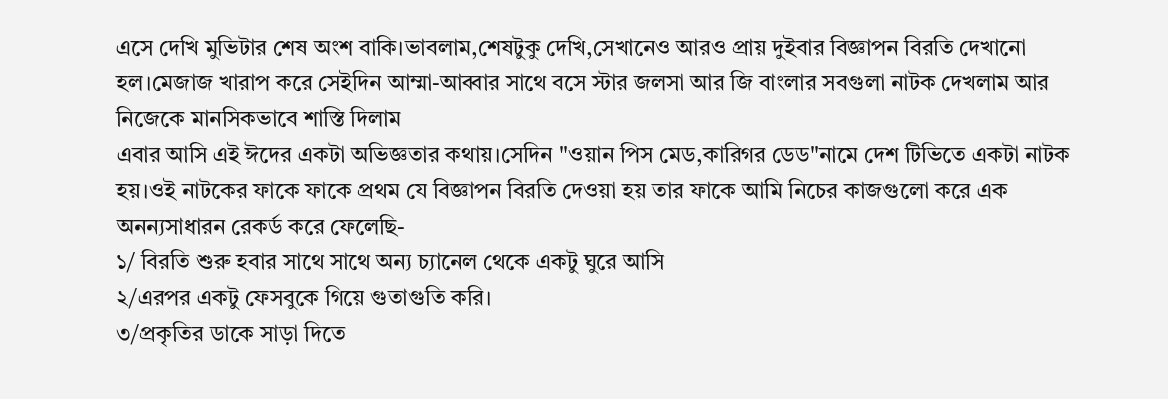এসে দেখি মুভিটার শেষ অংশ বাকি।ভাবলাম,শেষটুকু দেখি,সেখানেও আরও প্রায় দুইবার বিজ্ঞাপন বিরতি দেখানো হল।মেজাজ খারাপ করে সেইদিন আম্মা-আব্বার সাথে বসে স্টার জলসা আর জি বাংলার সবগুলা নাটক দেখলাম আর নিজেকে মানসিকভাবে শাস্তি দিলাম
এবার আসি এই ঈদের একটা অভিজ্ঞতার কথায়।সেদিন "ওয়ান পিস মেড,কারিগর ডেড"নামে দেশ টিভিতে একটা নাটক হয়।ওই নাটকের ফাকে ফাকে প্রথম যে বিজ্ঞাপন বিরতি দেওয়া হয় তার ফাকে আমি নিচের কাজগুলো করে এক অনন্যসাধারন রেকর্ড করে ফেলেছি-
১/ বিরতি শুরু হবার সাথে সাথে অন্য চ্যানেল থেকে একটু ঘুরে আসি
২/এরপর একটু ফেসবুকে গিয়ে গুতাগুতি করি।
৩/প্রকৃতির ডাকে সাড়া দিতে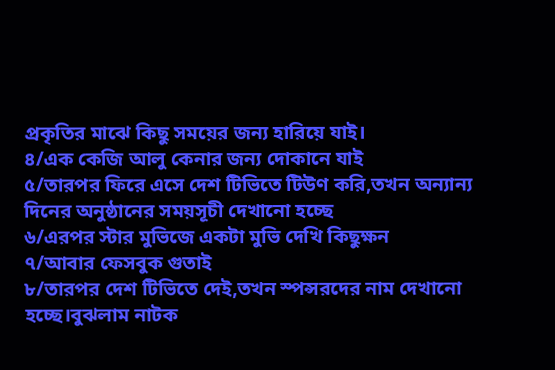প্রকৃতির মাঝে কিছু সময়ের জন্য হারিয়ে যাই।
৪/এক কেজি আলু কেনার জন্য দোকানে যাই
৫/তারপর ফিরে এসে দেশ টিভিতে টিউণ করি,তখন অন্যান্য দিনের অনুষ্ঠানের সময়সূচী দেখানো হচ্ছে
৬/এরপর স্টার মুভিজে একটা মুভি দেখি কিছুক্ষন
৭/আবার ফেসবুক গুতাই
৮/তারপর দেশ টিভিতে দেই,তখন স্পন্সরদের নাম দেখানো হচ্ছে।বুঝলাম নাটক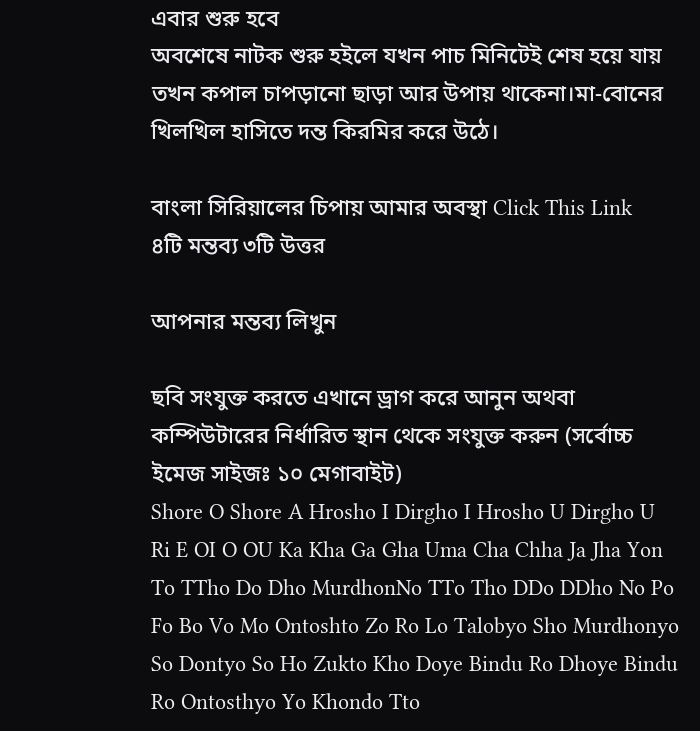এবার শুরু হবে
অবশেষে নাটক শুরু হইলে যখন পাচ মিনিটেই শেষ হয়ে যায় তখন কপাল চাপড়ানো ছাড়া আর উপায় থাকেনা।মা-বোনের খিলখিল হাসিতে দন্ত কিরমির করে উঠে।

বাংলা সিরিয়ালের চিপায় আমার অবস্থা Click This Link
৪টি মন্তব্য ৩টি উত্তর

আপনার মন্তব্য লিখুন

ছবি সংযুক্ত করতে এখানে ড্রাগ করে আনুন অথবা কম্পিউটারের নির্ধারিত স্থান থেকে সংযুক্ত করুন (সর্বোচ্চ ইমেজ সাইজঃ ১০ মেগাবাইট)
Shore O Shore A Hrosho I Dirgho I Hrosho U Dirgho U Ri E OI O OU Ka Kha Ga Gha Uma Cha Chha Ja Jha Yon To TTho Do Dho MurdhonNo TTo Tho DDo DDho No Po Fo Bo Vo Mo Ontoshto Zo Ro Lo Talobyo Sho Murdhonyo So Dontyo So Ho Zukto Kho Doye Bindu Ro Dhoye Bindu Ro Ontosthyo Yo Khondo Tto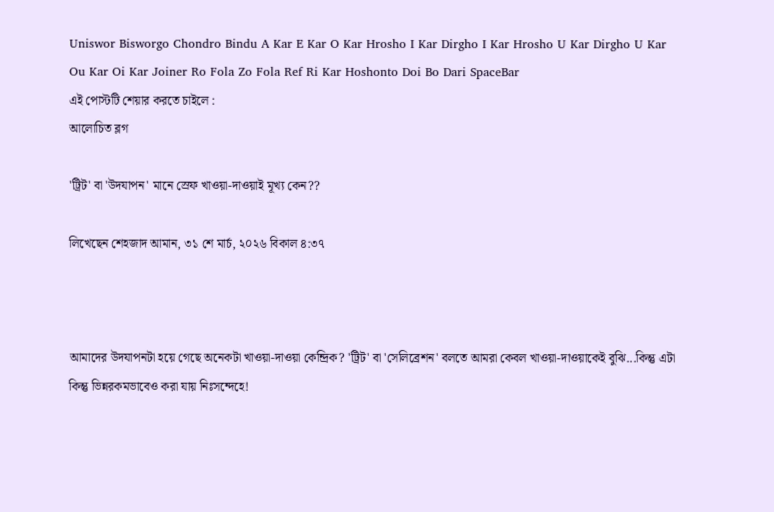Uniswor Bisworgo Chondro Bindu A Kar E Kar O Kar Hrosho I Kar Dirgho I Kar Hrosho U Kar Dirgho U Kar Ou Kar Oi Kar Joiner Ro Fola Zo Fola Ref Ri Kar Hoshonto Doi Bo Dari SpaceBar
এই পোস্টটি শেয়ার করতে চাইলে :
আলোচিত ব্লগ

'ট্রিট' বা 'উদযাপন' মানে স্রেফ খাওয়া-দাওয়াই মূখ্য কেন??

লিখেছেন শেহজাদ আমান, ৩১ শে মার্চ, ২০২৬ বিকাল ৪:৩৭



আমাদের উদযাপনটা হয়ে গেছে অনেকটা খাওয়া-দাওয়া কেন্দ্রিক? 'ট্রিট' বা 'সেলিব্রেশন' বলতে আমরা কেবল খাওয়া-দাওয়াকেই বুঝি...কিন্তু এটা কিন্তু ভিন্নরকমভাবেও করা যায় নিঃসন্দেহে!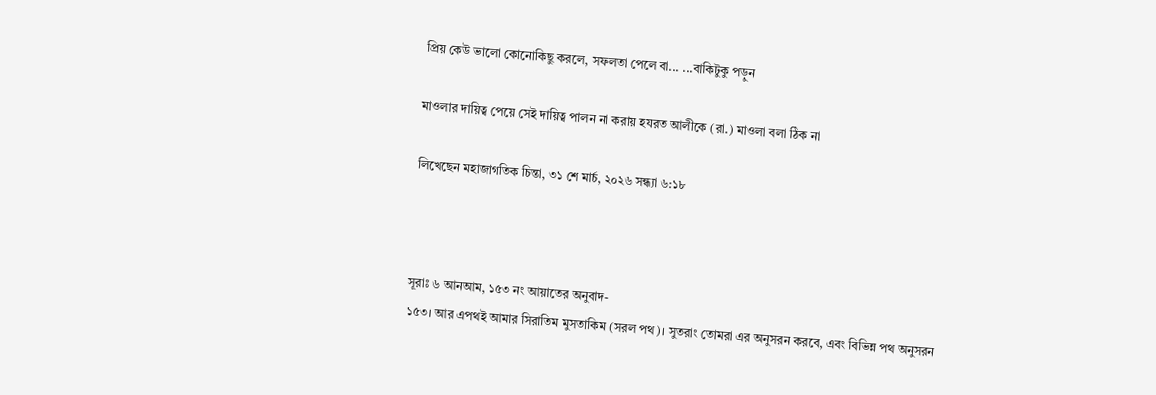প্রিয় কেউ ভালো কোনোকিছু করলে, সফলতা পেলে বা... ...বাকিটুকু পড়ুন

মাওলার দায়িত্ব পেয়ে সেই দায়িত্ব পালন না করায় হযরত আলীকে (রা.) মাওলা বলা ঠিক না

লিখেছেন মহাজাগতিক চিন্তা, ৩১ শে মার্চ, ২০২৬ সন্ধ্যা ৬:১৮



সূরাঃ ৬ আনআম, ১৫৩ নং আয়াতের অনুবাদ-
১৫৩। আর এপথই আমার সিরাতিম মুসতাকিম (সরল পথ)। সুতরাং তোমরা এর অনুসরন করবে, এবং বিভিন্ন পথ অনুসরন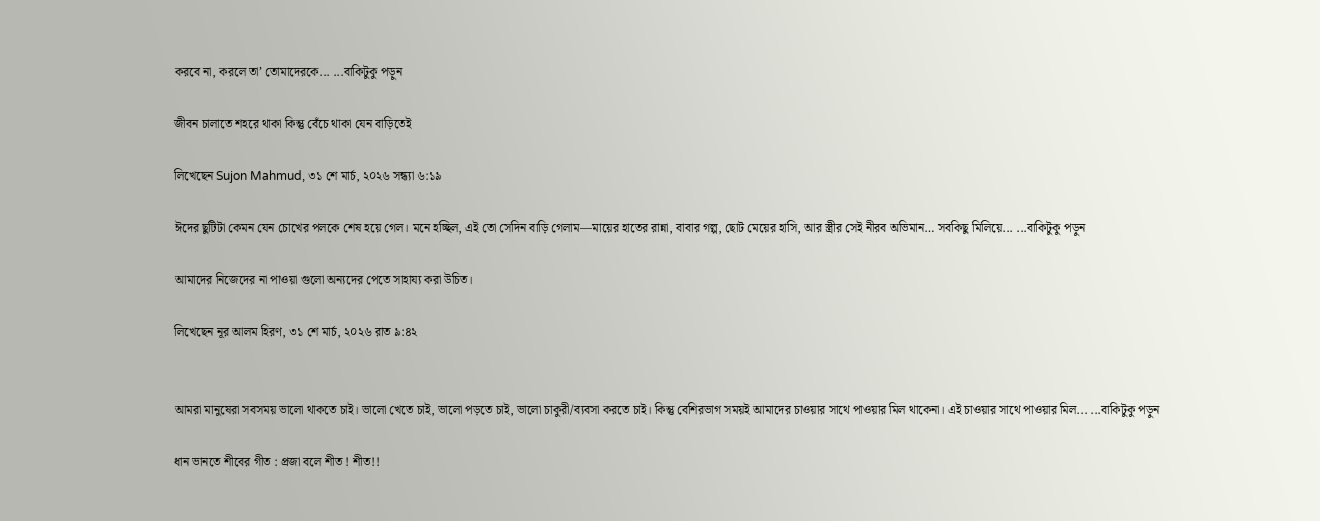করবে না, করলে তা’ তোমাদেরকে... ...বাকিটুকু পড়ুন

জীবন চালাতে শহরে থাকা কিন্তু বেঁচে থাকা যেন বাড়িতেই

লিখেছেন Sujon Mahmud, ৩১ শে মার্চ, ২০২৬ সন্ধ্যা ৬:১৯

ঈদের ছুটিটা কেমন যেন চোখের পলকে শেষ হয়ে গেল। মনে হচ্ছিল, এই তো সেদিন বাড়ি গেলাম—মায়ের হাতের রান্না, বাবার গল্প, ছোট মেয়ের হাসি, আর স্ত্রীর সেই নীরব অভিমান… সবকিছু মিলিয়ে... ...বাকিটুকু পড়ুন

আমাদের নিজেদের না পাওয়া গুলো অন্যদের পেতে সাহায্য করা উচিত।

লিখেছেন নূর আলম হিরণ, ৩১ শে মার্চ, ২০২৬ রাত ৯:৪২


আমরা মানুষেরা সবসময় ভালো থাকতে চাই। ভালো খেতে চাই, ভালো পড়তে চাই, ভালো চাকুরী/ব্যবসা করতে চাই। কিন্তু বেশিরভাগ সময়ই আমাদের চাওয়ার সাথে পাওয়ার মিল থাকেনা। এই চাওয়ার সাথে পাওয়ার মিল... ...বাকিটুকু পড়ুন

ধান ভানতে শীবের গীত : প্রজা বলে শীত ! শীত!!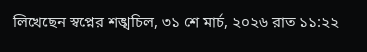লিখেছেন স্বপ্নের শঙ্খচিল, ৩১ শে মার্চ, ২০২৬ রাত ১১:২২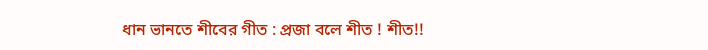ধান ভানতে শীবের গীত : প্রজা বলে শীত ! শীত!!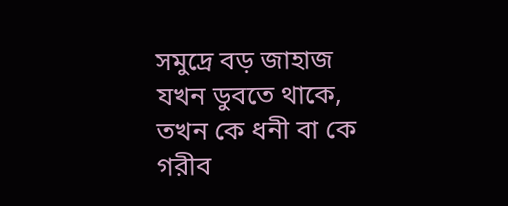সমুদ্রে বড় জাহাজ যখন ডুবতে থাকে, তখন কে ধনী বা কে গরীব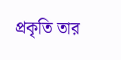প্রকৃতি তার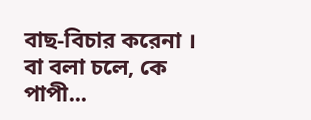বাছ-বিচার করেনা ।
বা বলা চলে, কে পাপী...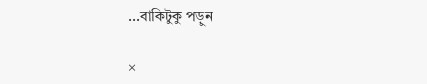...বাকিটুকু পড়ুন

×